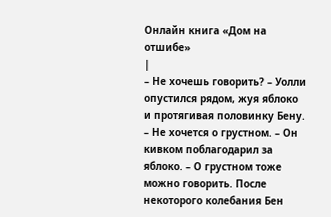Онлайн книга «Дом на отшибе»
|
– Не хочешь говорить? – Уолли опустился рядом, жуя яблоко и протягивая половинку Бену. – Не хочется о грустном. – Он кивком поблагодарил за яблоко. – О грустном тоже можно говорить. После некоторого колебания Бен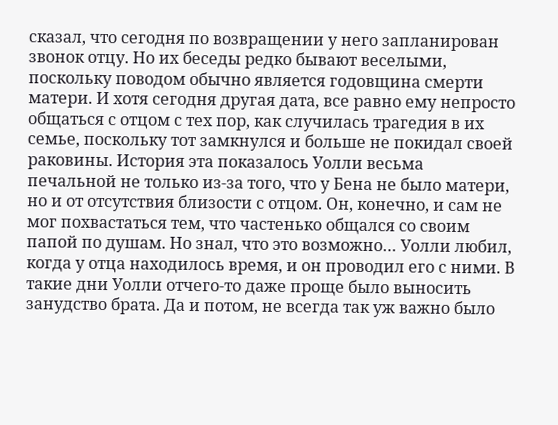сказал, что сегодня по возвращении у него запланирован звонок отцу. Но их беседы редко бывают веселыми, поскольку поводом обычно является годовщина смерти матери. И хотя сегодня другая дата, все равно ему непросто общаться с отцом с тех пор, как случилась трагедия в их семье, поскольку тот замкнулся и больше не покидал своей раковины. История эта показалось Уолли весьма печальной не только из-за того, что у Бена не было матери, но и от отсутствия близости с отцом. Он, конечно, и сам не мог похвастаться тем, что частенько общался со своим папой по душам. Но знал, что это возможно… Уолли любил, когда у отца находилось время, и он проводил его с ними. В такие дни Уолли отчего-то даже проще было выносить занудство брата. Да и потом, не всегда так уж важно было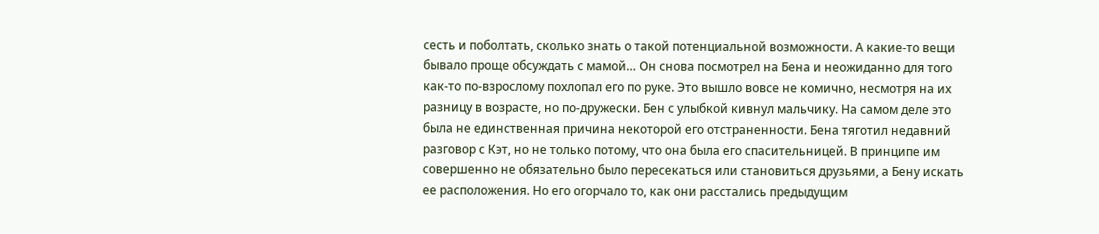сесть и поболтать, сколько знать о такой потенциальной возможности. А какие-то вещи бывало проще обсуждать с мамой… Он снова посмотрел на Бена и неожиданно для того как-то по-взрослому похлопал его по руке. Это вышло вовсе не комично, несмотря на их разницу в возрасте, но по-дружески. Бен с улыбкой кивнул мальчику. На самом деле это была не единственная причина некоторой его отстраненности. Бена тяготил недавний разговор с Кэт, но не только потому, что она была его спасительницей. В принципе им совершенно не обязательно было пересекаться или становиться друзьями, а Бену искать ее расположения. Но его огорчало то, как они расстались предыдущим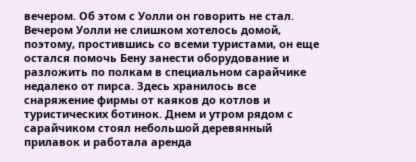вечером. Об этом с Уолли он говорить не стал. Вечером Уолли не слишком хотелось домой, поэтому, простившись со всеми туристами, он еще остался помочь Бену занести оборудование и разложить по полкам в специальном сарайчике недалеко от пирса. Здесь хранилось все снаряжение фирмы от каяков до котлов и туристических ботинок. Днем и утром рядом с сарайчиком стоял небольшой деревянный прилавок и работала аренда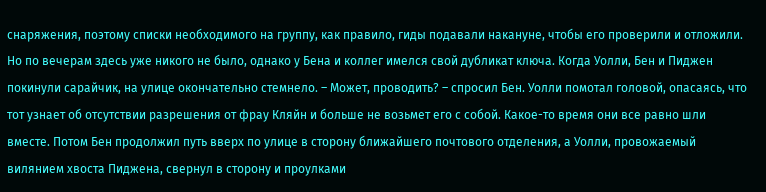снаряжения, поэтому списки необходимого на группу, как правило, гиды подавали накануне, чтобы его проверили и отложили. Но по вечерам здесь уже никого не было, однако у Бена и коллег имелся свой дубликат ключа. Когда Уолли, Бен и Пиджен покинули сарайчик, на улице окончательно стемнело. – Может, проводить? – спросил Бен. Уолли помотал головой, опасаясь, что тот узнает об отсутствии разрешения от фрау Кляйн и больше не возьмет его с собой. Какое-то время они все равно шли вместе. Потом Бен продолжил путь вверх по улице в сторону ближайшего почтового отделения, а Уолли, провожаемый вилянием хвоста Пиджена, свернул в сторону и проулками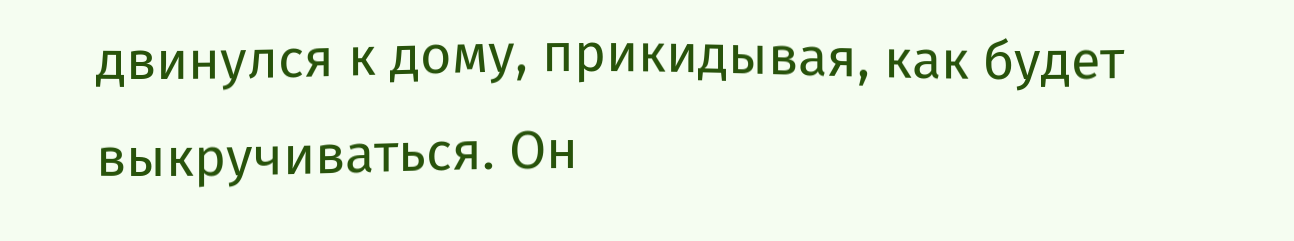двинулся к дому, прикидывая, как будет выкручиваться. Он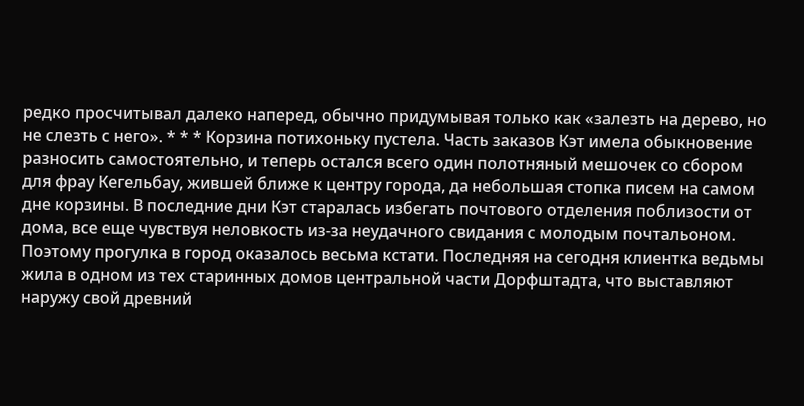редко просчитывал далеко наперед, обычно придумывая только как «залезть на дерево, но не слезть с него». * * * Корзина потихоньку пустела. Часть заказов Кэт имела обыкновение разносить самостоятельно, и теперь остался всего один полотняный мешочек со сбором для фрау Кегельбау, жившей ближе к центру города, да небольшая стопка писем на самом дне корзины. В последние дни Кэт старалась избегать почтового отделения поблизости от дома, все еще чувствуя неловкость из-за неудачного свидания с молодым почтальоном. Поэтому прогулка в город оказалось весьма кстати. Последняя на сегодня клиентка ведьмы жила в одном из тех старинных домов центральной части Дорфштадта, что выставляют наружу свой древний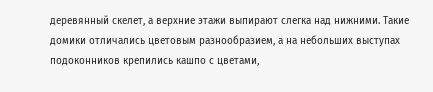деревянный скелет, а верхние этажи выпирают слегка над нижними. Такие домики отличались цветовым разнообразием, а на небольших выступах подоконников крепились кашпо с цветами,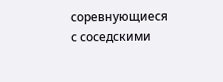соревнующиеся с соседскими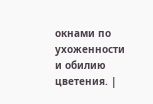окнами по ухоженности и обилию цветения. |